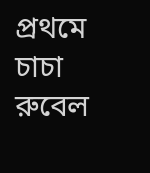প্রথমে চাচা রুবেল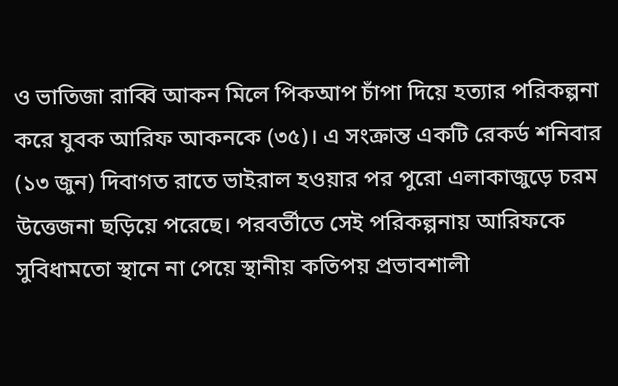ও ভাতিজা রাব্বি আকন মিলে পিকআপ চাঁপা দিয়ে হত্যার পরিকল্পনা করে যুবক আরিফ আকনকে (৩৫)। এ সংক্রান্ত একটি রেকর্ড শনিবার (১৩ জুন) দিবাগত রাতে ভাইরাল হওয়ার পর পুরো এলাকাজুড়ে চরম উত্তেজনা ছড়িয়ে পরেছে। পরবর্তীতে সেই পরিকল্পনায় আরিফকে সুবিধামতো স্থানে না পেয়ে স্থানীয় কতিপয় প্রভাবশালী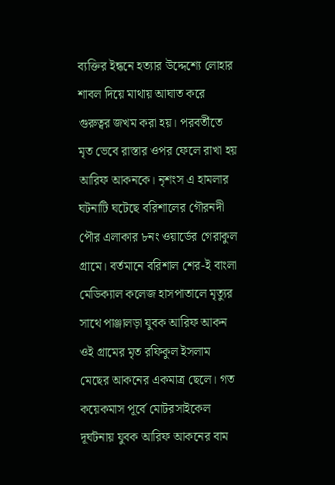ব্যক্তির ইন্ধনে হত্যার উদ্দেশ্যে লোহার শাবল দিয়ে মাথায় আঘাত করে গুরুত্বর জখম করা হয়। পরবর্তীতে মৃত ভেবে রাস্তার ওপর ফেলে রাখা হয় আরিফ আকনকে। নৃশংস এ হামলার ঘটনাটি ঘটেছে বরিশালের গৌরনদী পৌর এলাকার ৮নং ওয়ার্ডের গেরাকুল গ্রামে। বর্তমানে বরিশাল শের-ই বাংলা মেডিক্যাল কলেজ হাসপাতালে মৃত্যুর সাথে পাঞ্জালড়া যুবক আরিফ আকন ওই গ্রামের মৃত রফিকুল ইসলাম মেছের আকনের একমাত্র ছেলে। গত কয়েকমাস পূর্বে মোটরসাইকেল দূর্ঘটনায় যুবক আরিফ আকনের বাম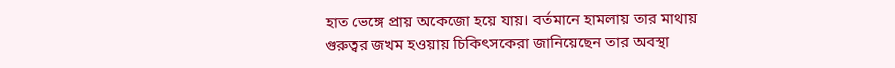হাত ভেঙ্গে প্রায় অকেজো হয়ে যায়। বর্তমানে হামলায় তার মাথায় গুরুত্বর জখম হওয়ায় চিকিৎসকেরা জানিয়েছেন তার অবস্থা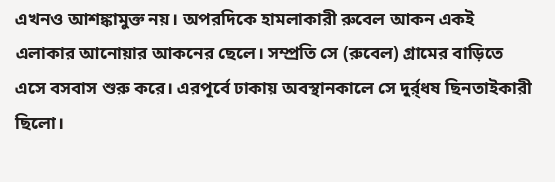এখনও আশঙ্কামুক্ত নয়। অপরদিকে হামলাকারী রুবেল আকন একই এলাকার আনোয়ার আকনের ছেলে। সম্প্রতি সে (রুবেল) গ্রামের বাড়িতে এসে বসবাস শুরু করে। এরপূর্বে ঢাকায় অবস্থানকালে সে দুর্র্ধষ ছিনতাইকারী ছিলো।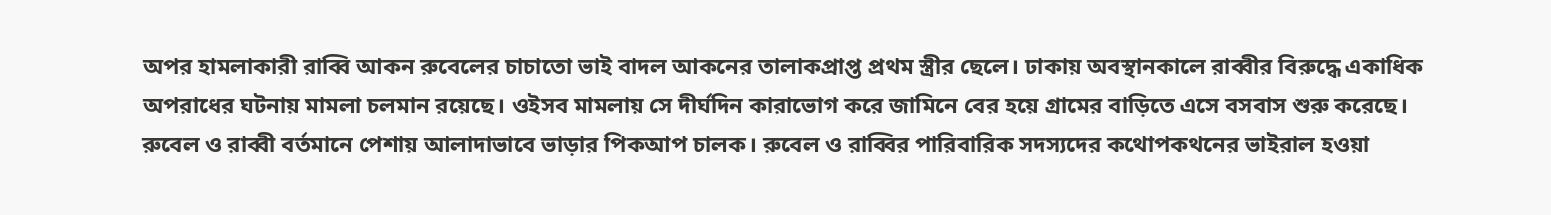অপর হামলাকারী রাব্বি আকন রুবেলের চাচাতো ভাই বাদল আকনের তালাকপ্রাপ্ত প্রথম স্ত্রীর ছেলে। ঢাকায় অবস্থানকালে রাব্বীর বিরুদ্ধে একাধিক অপরাধের ঘটনায় মামলা চলমান রয়েছে। ওইসব মামলায় সে দীর্ঘদিন কারাভোগ করে জামিনে বের হয়ে গ্রামের বাড়িতে এসে বসবাস শুরু করেছে। রুবেল ও রাব্বী বর্তমানে পেশায় আলাদাভাবে ভাড়ার পিকআপ চালক। রুবেল ও রাব্বির পারিবারিক সদস্যদের কথোপকথনের ভাইরাল হওয়া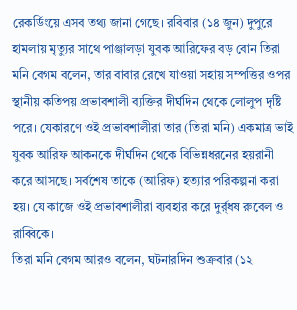রেকর্ডিংয়ে এসব তথ্য জানা গেছে। রবিবার (১৪ জুন) দুপুরে হামলায় মৃত্যুর সাথে পাঞ্জালড়া যুবক আরিফের বড় বোন তিরা মনি বেগম বলেন, তার বাবার রেখে যাওয়া সহায় সম্পত্তির ওপর স্থানীয় কতিপয় প্রভাবশালী ব্যক্তির দীর্ঘদিন থেকে লোলুপ দৃষ্টি পরে। যেকারণে ওই প্রভাবশালীরা তার (তিরা মনি) একমাত্র ভাই যুবক আরিফ আকনকে দীর্ঘদিন থেকে বিভিন্নধরনের হয়রানী করে আসছে। সর্বশেষ তাকে (আরিফ) হত্যার পরিকল্পনা করা হয়। যে কাজে ওই প্রভাবশালীরা ব্যবহার করে দুর্র্ধষ রুবেল ও রাব্বিকে।
তিরা মনি বেগম আরও বলেন, ঘটনারদিন শুক্রবার (১২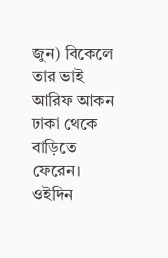জুন) বিকেলে তার ভাই আরিফ আকন ঢাকা থেকে বাড়িতে ফেরেন। ওইদিন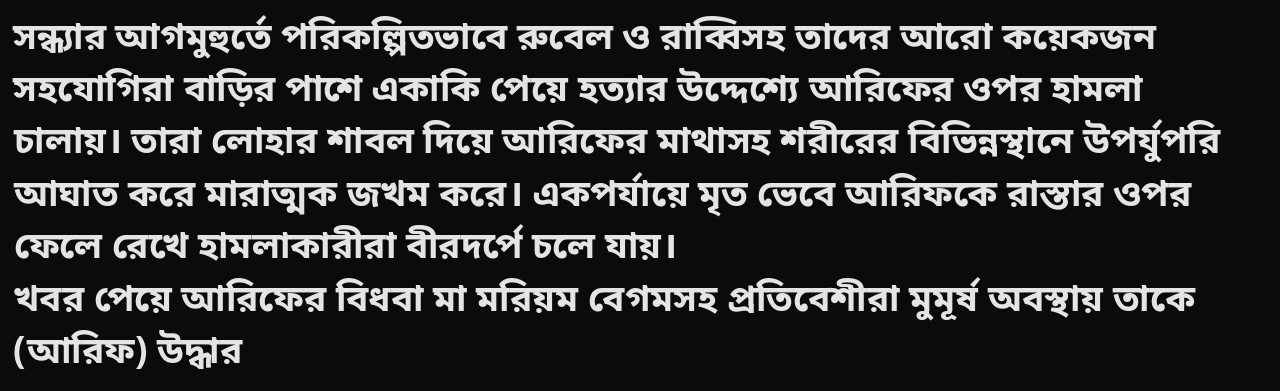সন্ধ্যার আগমুহুর্তে পরিকল্পিতভাবে রুবেল ও রাব্বিসহ তাদের আরো কয়েকজন সহযোগিরা বাড়ির পাশে একাকি পেয়ে হত্যার উদ্দেশ্যে আরিফের ওপর হামলা চালায়। তারা লোহার শাবল দিয়ে আরিফের মাথাসহ শরীরের বিভিন্নস্থানে উপর্যুপরি আঘাত করে মারাত্মক জখম করে। একপর্যায়ে মৃত ভেবে আরিফকে রাস্তার ওপর ফেলে রেখে হামলাকারীরা বীরদর্পে চলে যায়।
খবর পেয়ে আরিফের বিধবা মা মরিয়ম বেগমসহ প্রতিবেশীরা মুমূর্ষ অবস্থায় তাকে (আরিফ) উদ্ধার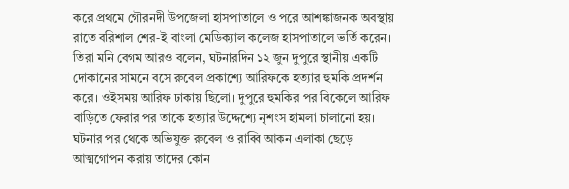করে প্রথমে গৌরনদী উপজেলা হাসপাতালে ও পরে আশঙ্কাজনক অবস্থায় রাতে বরিশাল শের-ই বাংলা মেডিক্যাল কলেজ হাসপাতালে ভর্তি করেন। তিরা মনি বেগম আরও বলেন, ঘটনারদিন ১২ জুন দুপুরে স্থানীয় একটি দোকানের সামনে বসে রুবেল প্রকাশ্যে আরিফকে হত্যার হুমকি প্রদর্শন করে। ওইসময় আরিফ ঢাকায় ছিলো। দুপুরে হুমকির পর বিকেলে আরিফ বাড়িতে ফেরার পর তাকে হত্যার উদ্দেশ্যে নৃশংস হামলা চালানো হয়।
ঘটনার পর থেকে অভিযুক্ত রুবেল ও রাব্বি আকন এলাকা ছেড়ে আত্মগোপন করায় তাদের কোন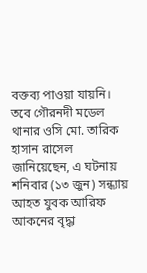বক্তব্য পাওয়া যায়নি। তবে গৌরনদী মডেল থানার ওসি মো. তারিক হাসান রাসেল জানিয়েছেন, এ ঘটনায় শনিবার (১৩ জুন) সন্ধ্যায় আহত যুবক আরিফ আকনের বৃদ্ধা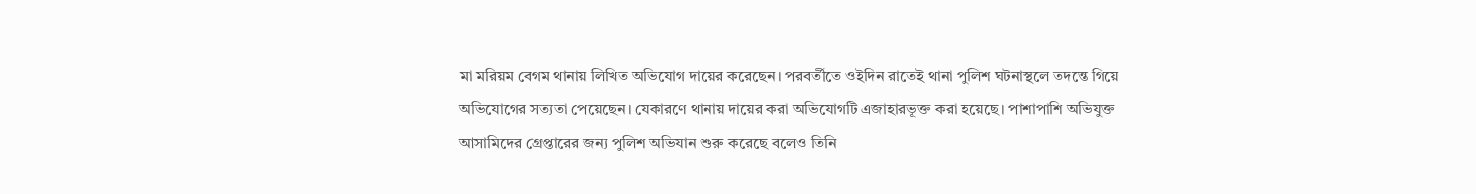মা মরিয়ম বেগম থানায় লিখিত অভিযোগ দায়ের করেছেন। পরবর্তীতে ওইদিন রাতেই থানা পুলিশ ঘটনাস্থলে তদন্তে গিয়ে অভিযোগের সত্যতা পেয়েছেন। যেকারণে থানায় দায়ের করা অভিযোগটি এজাহারভূক্ত করা হয়েছে। পাশাপাশি অভিযুক্ত আসামিদের গ্রেপ্তারের জন্য পুলিশ অভিযান শুরু করেছে বলেও তিনি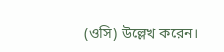(ওসি) উল্লেখ করেন।